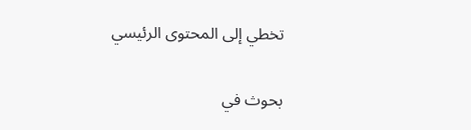تخطي إلى المحتوى الرئيسي

بحوث في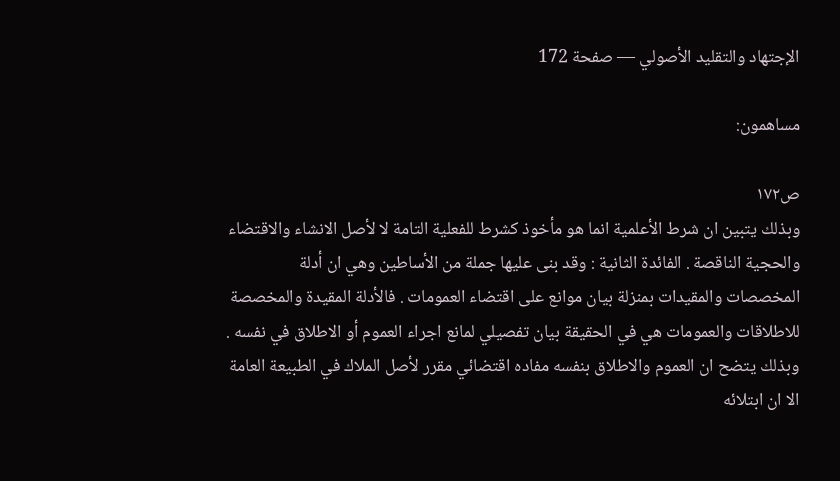الإجتهاد والتقليد الأصولي — صفحة 172

مساهمون:

ص١٧٢
وبذلك يتبين ان شرط الأعلمية انما هو مأخوذ كشرط للفعلية التامة لا لأصل الانشاء والاقتضاء والحجية الناقصة . الفائدة الثانية : وقد بنى عليها جملة من الأساطين وهي ان أدلة المخصصات والمقيدات بمنزلة بيان موانع على اقتضاء العمومات . فالأدلة المقيدة والمخصصة للاطلاقات والعمومات هي في الحقيقة بيان تفصيلي لمانع اجراء العموم أو الاطلاق في نفسه . وبذلك يتضح ان العموم والاطلاق بنفسه مفاده اقتضائي مقرر لأصل الملاك في الطبيعة العامة الا ان ابتلائه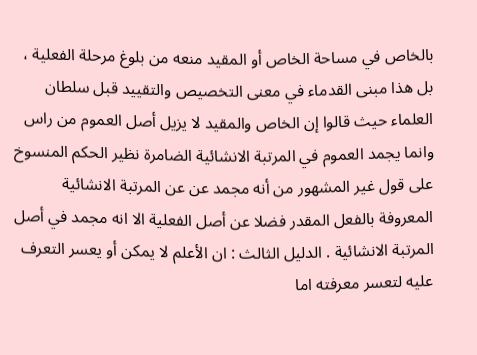بالخاص في مساحة الخاص أو المقيد منعه من بلوغ مرحلة الفعلية ، بل هذا مبنى القدماء في معنى التخصيص والتقييد قبل سلطان العلماء حيث قالوا إن الخاص والمقيد لا يزيل أصل العموم من راس وانما يجمد العموم في المرتبة الانشائية الضامرة نظير الحكم المنسوخ على قول غير المشهور من أنه مجمد عن عن المرتبة الانشائية المعروفة بالفعل المقدر فضلا عن أصل الفعلية الا انه مجمد في أصل المرتبة الانشائية . الدليل الثالث : ان الأعلم لا يمكن أو يعسر التعرف عليه لتعسر معرفته اما